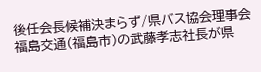後任会長候補決まらず/県バス協会理事会
福島交通(福島市)の武藤孝志社長が県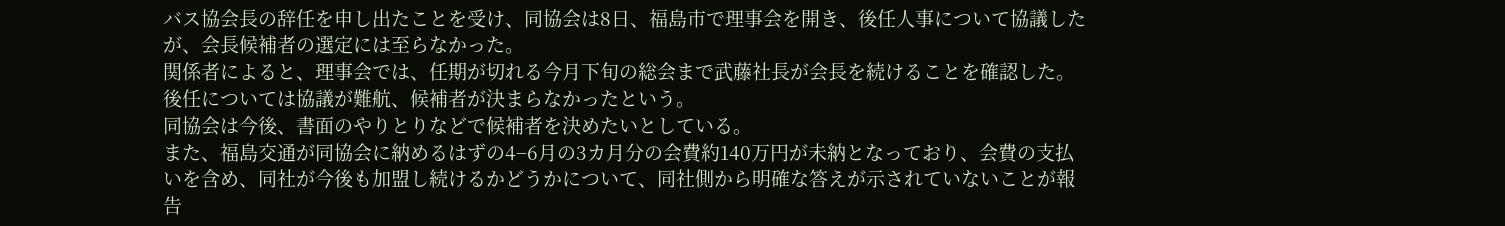バス協会長の辞任を申し出たことを受け、同協会は8日、福島市で理事会を開き、後任人事について協議したが、会長候補者の選定には至らなかった。
関係者によると、理事会では、任期が切れる今月下旬の総会まで武藤社長が会長を続けることを確認した。後任については協議が難航、候補者が決まらなかったという。
同協会は今後、書面のやりとりなどで候補者を決めたいとしている。
また、福島交通が同協会に納めるはずの4−6月の3カ月分の会費約140万円が未納となっており、会費の支払いを含め、同社が今後も加盟し続けるかどうかについて、同社側から明確な答えが示されていないことが報告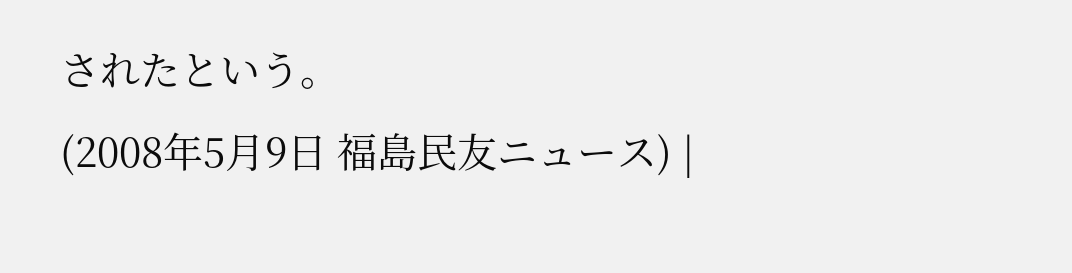されたという。
(2008年5月9日 福島民友ニュース) |